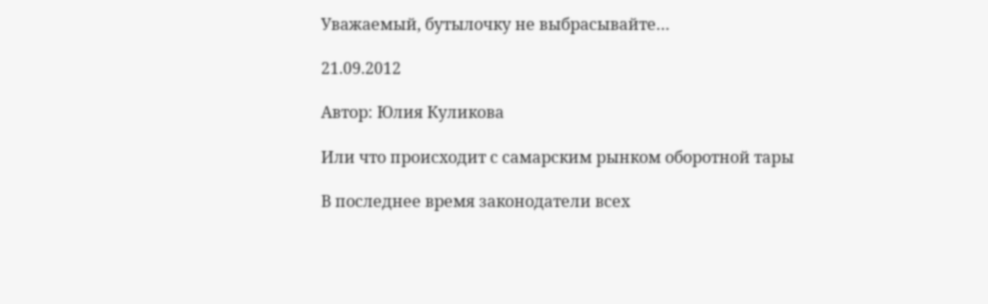Уважаемый, бутылочку не выбрасывайте…

21.09.2012

Автор: Юлия Куликова

Или что происходит с самарским рынком оборотной тары

В последнее время законодатели всех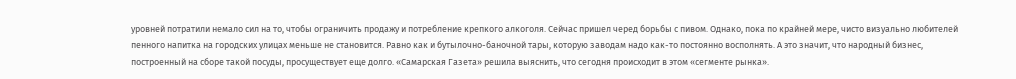уровней потратили немало сил на то, чтобы ограничить продажу и потребление крепкого алкоголя. Сейчас пришел черед борьбы с пивом. Однако, пока по крайней мере, чисто визуально любителей пенного напитка на городских улицах меньше не становится. Равно как и бутылочно-баночной тары, которую заводам надо как-то постоянно восполнять. А это значит, что народный бизнес, построенный на сборе такой посуды, просуществует еще долго. «Самарская Газета» решила выяснить, что сегодня происходит в этом «сегменте рынка».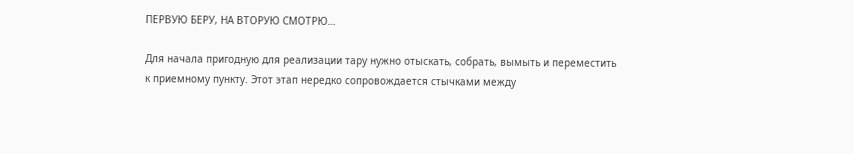ПЕРВУЮ БЕРУ, НА ВТОРУЮ СМОТРЮ…

Для начала пригодную для реализации тару нужно отыскать, собрать, вымыть и переместить к приемному пункту. Этот этап нередко сопровождается стычками между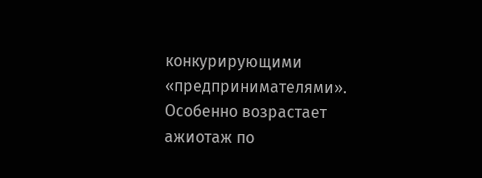конкурирующими «предпринимателями». Особенно возрастает ажиотаж по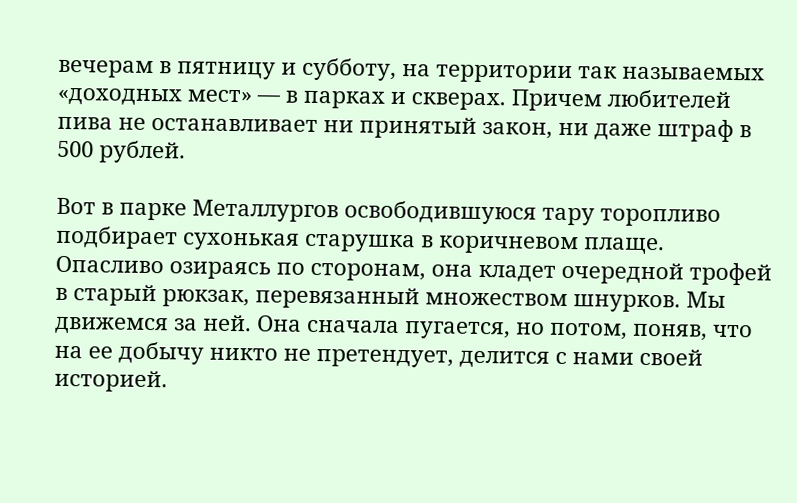вечерам в пятницу и субботу, на территории так называемых «доходных мест» — в парках и скверах. Причем любителей пива не останавливает ни принятый закон, ни даже штраф в 500 рублей.

Вот в парке Металлургов освободившуюся тару торопливо подбирает сухонькая старушка в коричневом плаще. Опасливо озираясь по сторонам, она кладет очередной трофей в старый рюкзак, перевязанный множеством шнурков. Мы движемся за ней. Она сначала пугается, но потом, поняв, что на ее добычу никто не претендует, делится с нами своей историей.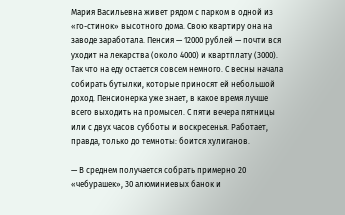Мария Васильевна живет рядом с парком в одной из «го-стинок» высотного дома. Свою квартиру она на заводе заработала. Пенсия — 12000 рублей — почти вся уходит на лекарства (около 4000) и квартплату (3000). Так что на еду остается совсем немного. С весны начала собирать бутылки, которые приносят ей небольшой доход. Пенсионерка уже знает, в какое время лучше всего выходить на промысел. С пяти вечера пятницы или с двух часов субботы и воскресенья. Работает, правда, только до темноты: боится хулиганов.

— В среднем получается собрать примерно 20 «чебурашек», 30 алюминиевых банок и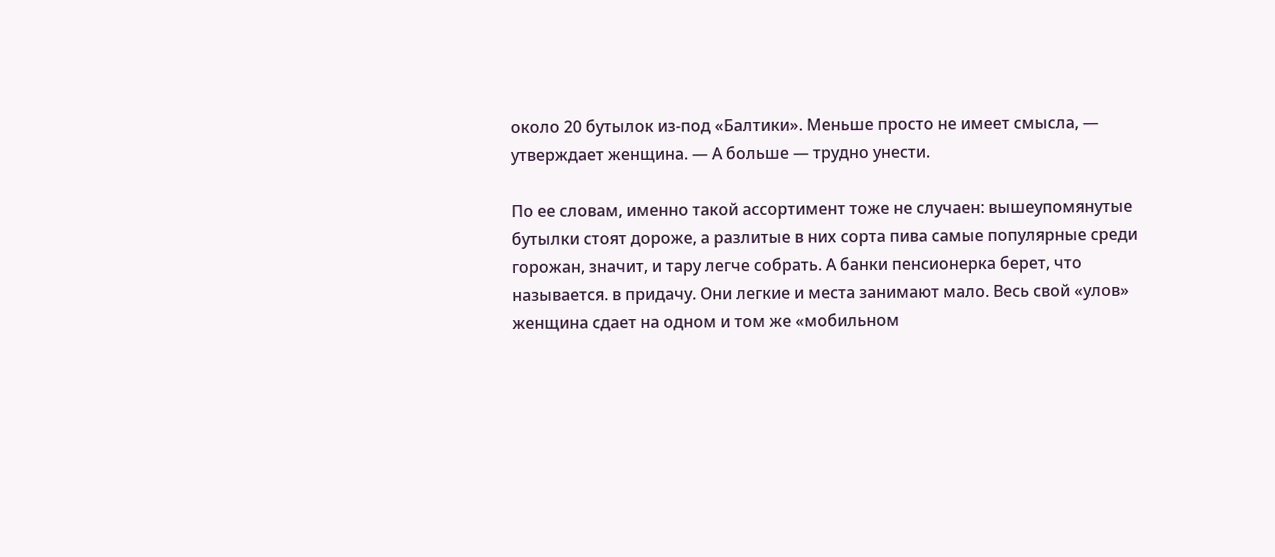около 20 бутылок из-под «Балтики». Меньше просто не имеет смысла, — утверждает женщина. — А больше — трудно унести.

По ее словам, именно такой ассортимент тоже не случаен: вышеупомянутые бутылки стоят дороже, а разлитые в них сорта пива самые популярные среди горожан, значит, и тару легче собрать. А банки пенсионерка берет, что называется. в придачу. Они легкие и места занимают мало. Весь свой «улов» женщина сдает на одном и том же «мобильном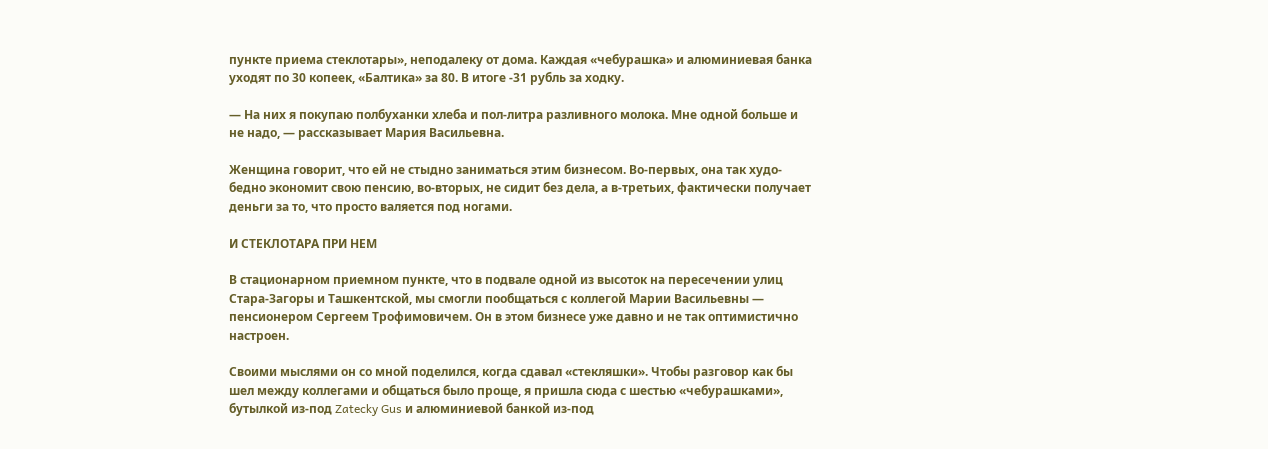пункте приема стеклотары», неподалеку от дома. Каждая «чебурашка» и алюминиевая банка уходят по 30 копеек, «Балтика» за 80. В итоге -31 рубль за ходку.

— На них я покупаю полбуханки хлеба и пол-литра разливного молока. Мне одной больше и не надо, — рассказывает Мария Васильевна.

Женщина говорит, что ей не стыдно заниматься этим бизнесом. Во-первых, она так худо-бедно экономит свою пенсию, во-вторых, не сидит без дела, а в-третьих, фактически получает деньги за то, что просто валяется под ногами.

И СТЕКЛОТАРА ПРИ НЕМ

В стационарном приемном пункте, что в подвале одной из высоток на пересечении улиц Стара-Загоры и Ташкентской, мы смогли пообщаться с коллегой Марии Васильевны — пенсионером Сергеем Трофимовичем. Он в этом бизнесе уже давно и не так оптимистично настроен.

Своими мыслями он со мной поделился, когда сдавал «стекляшки». Чтобы разговор как бы шел между коллегами и общаться было проще, я пришла сюда с шестью «чебурашками», бутылкой из-под Zatecky Gus и алюминиевой банкой из-под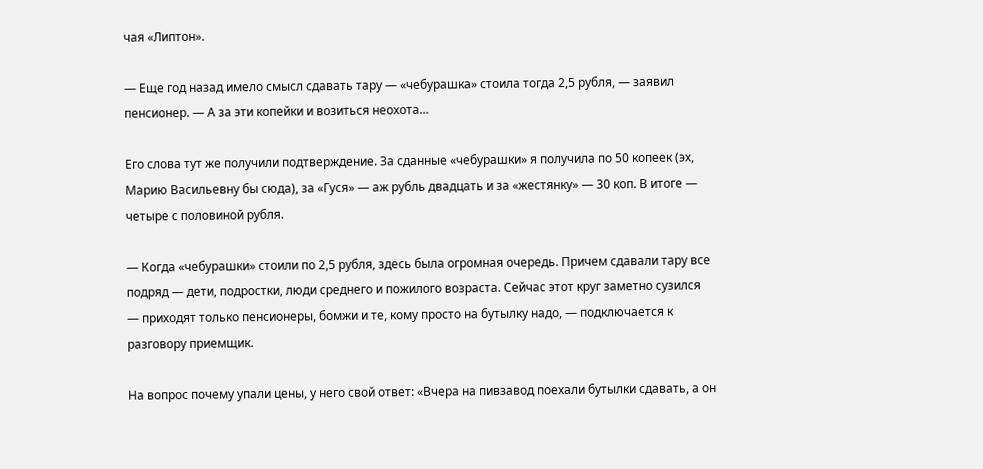чая «Липтон».

— Еще год назад имело смысл сдавать тару — «чебурашка» стоила тогда 2,5 рубля, — заявил пенсионер. — А за эти копейки и возиться неохота…

Его слова тут же получили подтверждение. За сданные «чебурашки» я получила по 50 копеек (эх, Марию Васильевну бы сюда), за «Гуся» — аж рубль двадцать и за «жестянку» — 30 коп. В итоге — четыре с половиной рубля.

— Когда «чебурашки» стоили по 2,5 рубля, здесь была огромная очередь. Причем сдавали тару все подряд — дети, подростки, люди среднего и пожилого возраста. Сейчас этот круг заметно сузился — приходят только пенсионеры, бомжи и те, кому просто на бутылку надо, — подключается к разговору приемщик.

На вопрос почему упали цены, у него свой ответ: «Вчера на пивзавод поехали бутылки сдавать, а он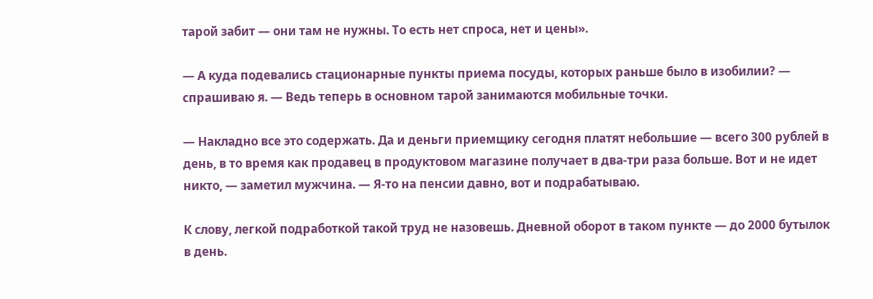тарой забит — они там не нужны. То есть нет спроса, нет и цены».

— А куда подевались стационарные пункты приема посуды, которых раньше было в изобилии? — спрашиваю я. — Ведь теперь в основном тарой занимаются мобильные точки.

— Накладно все это содержать. Да и деньги приемщику сегодня платят небольшие — всего 300 рублей в день, в то время как продавец в продуктовом магазине получает в два-три раза больше. Вот и не идет никто, — заметил мужчина. — Я-то на пенсии давно, вот и подрабатываю.

К слову, легкой подработкой такой труд не назовешь. Дневной оборот в таком пункте — до 2000 бутылок в день.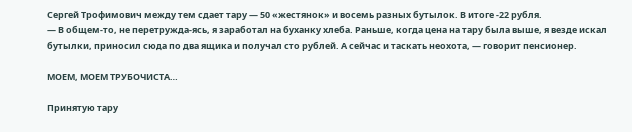Сергей Трофимович между тем сдает тару — 50 «жестянок» и восемь разных бутылок. В итоге -22 рубля.
— В общем-то, не перетружда-ясь, я заработал на буханку хлеба. Раньше, когда цена на тару была выше, я везде искал бутылки, приносил сюда по два ящика и получал сто рублей. А сейчас и таскать неохота, — говорит пенсионер.

МОЕМ, МОЕМ ТРУБОЧИСТА…

Принятую тару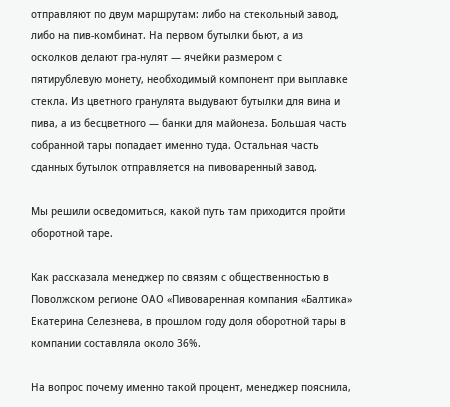отправляют по двум маршрутам: либо на стекольный завод, либо на пив-комбинат. На первом бутылки бьют, а из осколков делают гра-нулят — ячейки размером с пятирублевую монету, необходимый компонент при выплавке стекла. Из цветного гранулята выдувают бутылки для вина и пива, а из бесцветного — банки для майонеза. Большая часть собранной тары попадает именно туда. Остальная часть сданных бутылок отправляется на пивоваренный завод.

Мы решили осведомиться, какой путь там приходится пройти оборотной таре.

Как рассказала менеджер по связям с общественностью в Поволжском регионе ОАО «Пивоваренная компания «Балтика» Екатерина Селезнева, в прошлом году доля оборотной тары в компании составляла около 36%.

На вопрос почему именно такой процент, менеджер пояснила,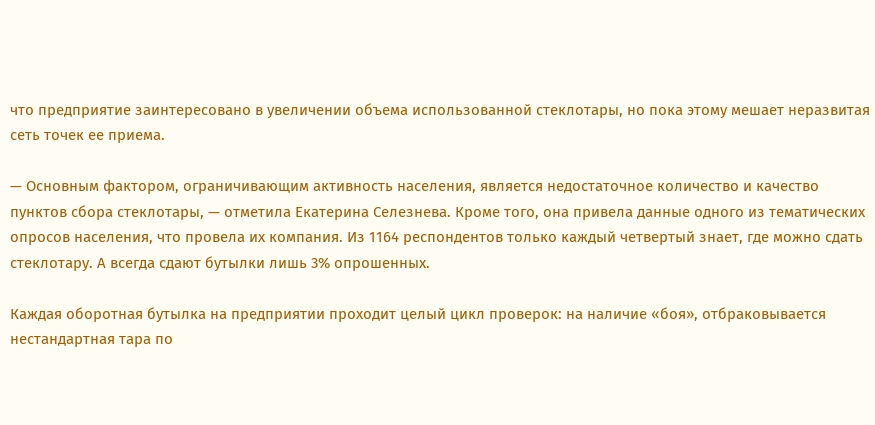что предприятие заинтересовано в увеличении объема использованной стеклотары, но пока этому мешает неразвитая сеть точек ее приема.

— Основным фактором, ограничивающим активность населения, является недостаточное количество и качество пунктов сбора стеклотары, — отметила Екатерина Селезнева. Кроме того, она привела данные одного из тематических опросов населения, что провела их компания. Из 1164 респондентов только каждый четвертый знает, где можно сдать стеклотару. А всегда сдают бутылки лишь 3% опрошенных.

Каждая оборотная бутылка на предприятии проходит целый цикл проверок: на наличие «боя», отбраковывается нестандартная тара по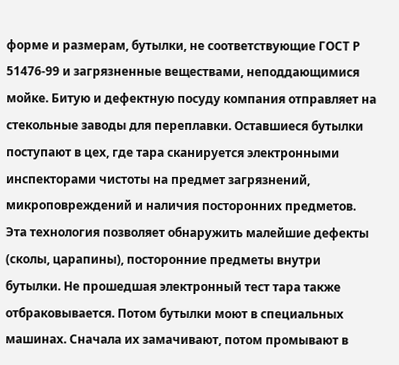форме и размерам, бутылки, не соответствующие ГОСТ Р 51476-99 и загрязненные веществами, неподдающимися мойке. Битую и дефектную посуду компания отправляет на стекольные заводы для переплавки. Оставшиеся бутылки поступают в цех, где тара сканируется электронными инспекторами чистоты на предмет загрязнений, микроповреждений и наличия посторонних предметов. Эта технология позволяет обнаружить малейшие дефекты (сколы, царапины), посторонние предметы внутри бутылки. Не прошедшая электронный тест тара также отбраковывается. Потом бутылки моют в специальных машинах. Сначала их замачивают, потом промывают в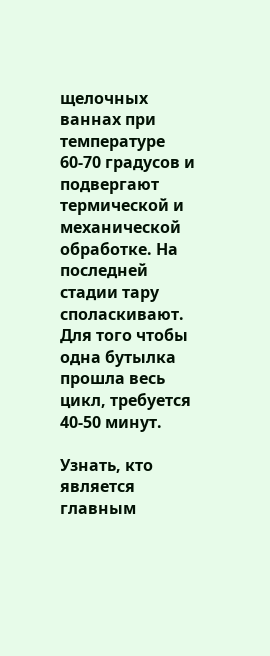щелочных ваннах при температуре 60-70 градусов и подвергают термической и механической обработке. На последней стадии тару споласкивают. Для того чтобы одна бутылка прошла весь цикл, требуется 40-50 минут.

Узнать, кто является главным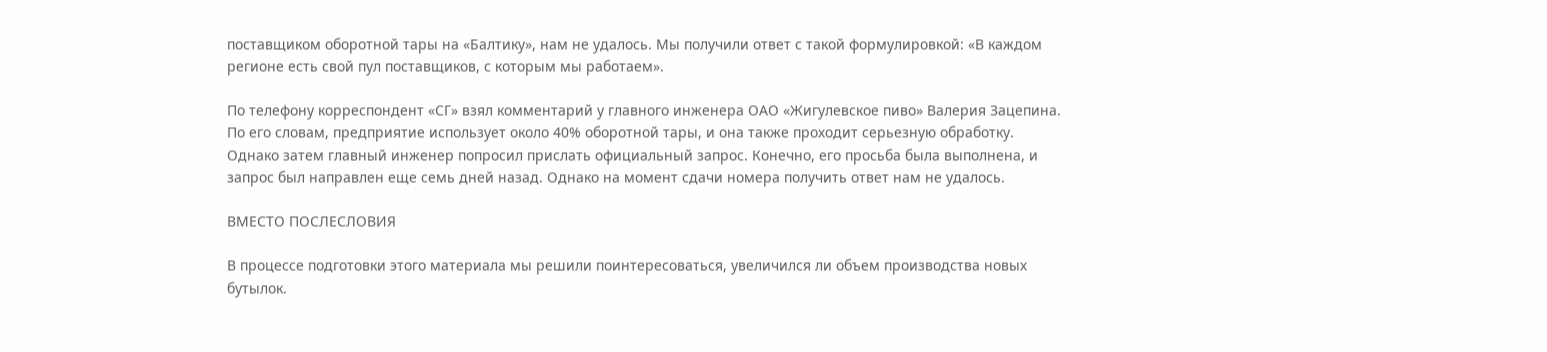поставщиком оборотной тары на «Балтику», нам не удалось. Мы получили ответ с такой формулировкой: «В каждом регионе есть свой пул поставщиков, с которым мы работаем».

По телефону корреспондент «СГ» взял комментарий у главного инженера ОАО «Жигулевское пиво» Валерия Зацепина. По его словам, предприятие использует около 40% оборотной тары, и она также проходит серьезную обработку. Однако затем главный инженер попросил прислать официальный запрос. Конечно, его просьба была выполнена, и запрос был направлен еще семь дней назад. Однако на момент сдачи номера получить ответ нам не удалось.

ВМЕСТО ПОСЛЕСЛОВИЯ

В процессе подготовки этого материала мы решили поинтересоваться, увеличился ли объем производства новых бутылок.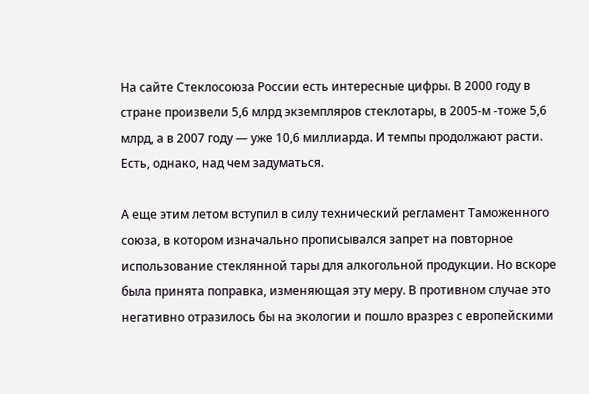На сайте Стеклосоюза России есть интересные цифры. В 2000 году в стране произвели 5,6 млрд экземпляров стеклотары, в 2005-м -тоже 5,6 млрд, а в 2007 году — уже 10,6 миллиарда. И темпы продолжают расти. Есть, однако, над чем задуматься.

А еще этим летом вступил в силу технический регламент Таможенного союза, в котором изначально прописывался запрет на повторное использование стеклянной тары для алкогольной продукции. Но вскоре была принята поправка, изменяющая эту меру. В противном случае это негативно отразилось бы на экологии и пошло вразрез с европейскими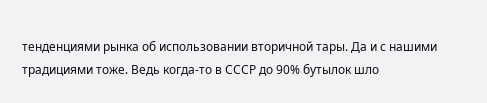тенденциями рынка об использовании вторичной тары. Да и с нашими традициями тоже. Ведь когда-то в СССР до 90% бутылок шло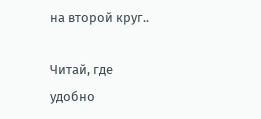на второй круг..

Читай, где удобно